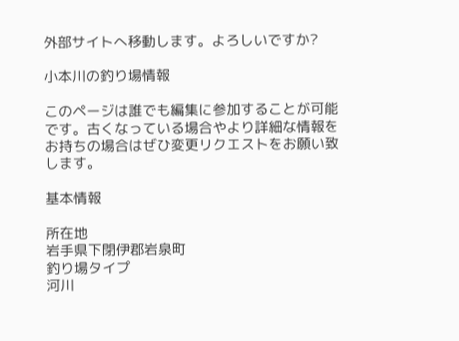外部サイトへ移動します。よろしいですか?

小本川の釣り場情報

このページは誰でも編集に参加することが可能です。古くなっている場合やより詳細な情報をお持ちの場合はぜひ変更リクエストをお願い致します。

基本情報

所在地
岩手県下閉伊郡岩泉町
釣り場タイプ
河川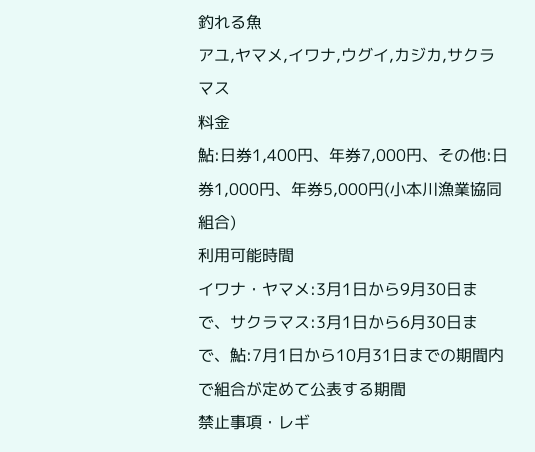釣れる魚
アユ,ヤマメ,イワナ,ウグイ,カジカ,サクラマス
料金
鮎:日券1,400円、年券7,000円、その他:日券1,000円、年券5,000円(小本川漁業協同組合)
利用可能時間
イワナ・ヤマメ:3月1日から9月30日まで、サクラマス:3月1日から6月30日まで、鮎:7月1日から10月31日までの期間内で組合が定めて公表する期間
禁止事項・レギ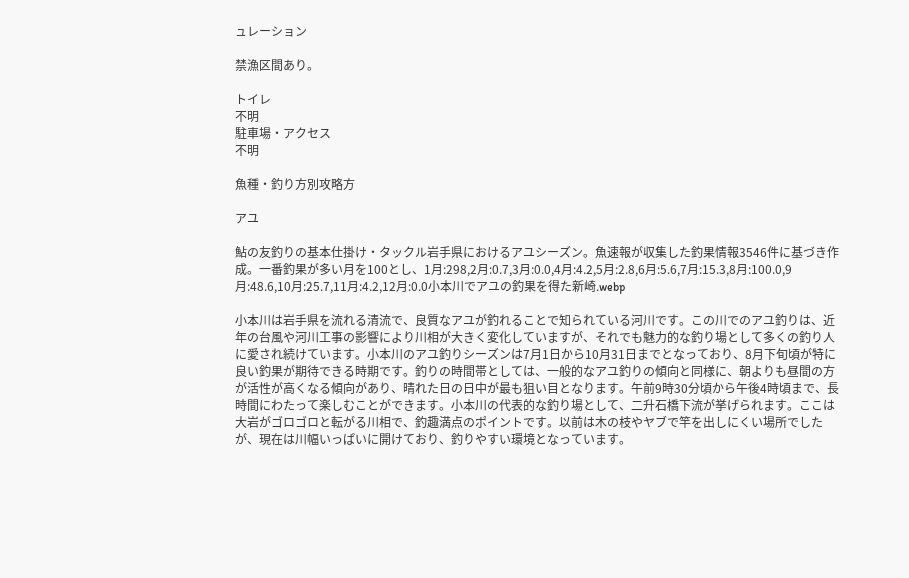ュレーション

禁漁区間あり。

トイレ
不明
駐車場・アクセス
不明

魚種・釣り方別攻略方

アユ

鮎の友釣りの基本仕掛け・タックル岩手県におけるアユシーズン。魚速報が収集した釣果情報3546件に基づき作成。一番釣果が多い月を100とし、1月:298,2月:0.7,3月:0.0,4月:4.2,5月:2.8,6月:5.6,7月:15.3,8月:100.0,9月:48.6,10月:25.7,11月:4.2,12月:0.0小本川でアユの釣果を得た新崎.webp

小本川は岩手県を流れる清流で、良質なアユが釣れることで知られている河川です。この川でのアユ釣りは、近年の台風や河川工事の影響により川相が大きく変化していますが、それでも魅力的な釣り場として多くの釣り人に愛され続けています。小本川のアユ釣りシーズンは7月1日から10月31日までとなっており、8月下旬頃が特に良い釣果が期待できる時期です。釣りの時間帯としては、一般的なアユ釣りの傾向と同様に、朝よりも昼間の方が活性が高くなる傾向があり、晴れた日の日中が最も狙い目となります。午前9時30分頃から午後4時頃まで、長時間にわたって楽しむことができます。小本川の代表的な釣り場として、二升石橋下流が挙げられます。ここは大岩がゴロゴロと転がる川相で、釣趣満点のポイントです。以前は木の枝やヤブで竿を出しにくい場所でしたが、現在は川幅いっぱいに開けており、釣りやすい環境となっています。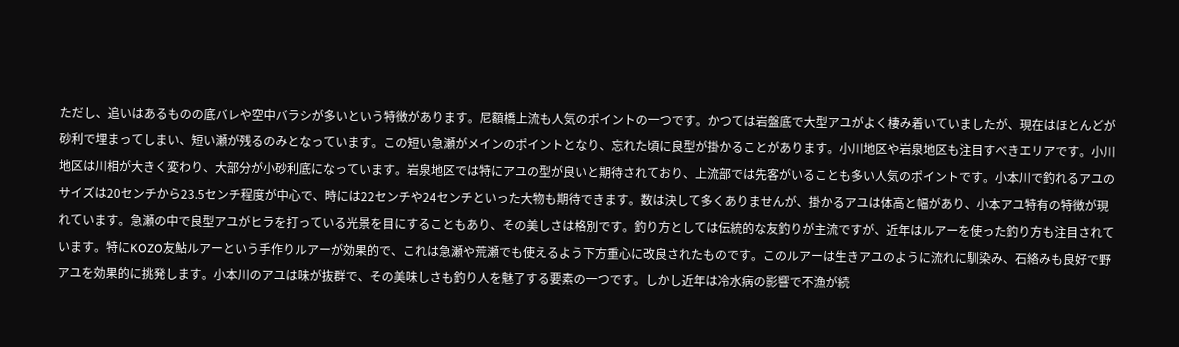ただし、追いはあるものの底バレや空中バラシが多いという特徴があります。尼額橋上流も人気のポイントの一つです。かつては岩盤底で大型アユがよく棲み着いていましたが、現在はほとんどが砂利で埋まってしまい、短い瀬が残るのみとなっています。この短い急瀬がメインのポイントとなり、忘れた頃に良型が掛かることがあります。小川地区や岩泉地区も注目すべきエリアです。小川地区は川相が大きく変わり、大部分が小砂利底になっています。岩泉地区では特にアユの型が良いと期待されており、上流部では先客がいることも多い人気のポイントです。小本川で釣れるアユのサイズは20センチから23.5センチ程度が中心で、時には22センチや24センチといった大物も期待できます。数は決して多くありませんが、掛かるアユは体高と幅があり、小本アユ特有の特徴が現れています。急瀬の中で良型アユがヒラを打っている光景を目にすることもあり、その美しさは格別です。釣り方としては伝統的な友釣りが主流ですが、近年はルアーを使った釣り方も注目されています。特にKOZO友鮎ルアーという手作りルアーが効果的で、これは急瀬や荒瀬でも使えるよう下方重心に改良されたものです。このルアーは生きアユのように流れに馴染み、石絡みも良好で野アユを効果的に挑発します。小本川のアユは味が抜群で、その美味しさも釣り人を魅了する要素の一つです。しかし近年は冷水病の影響で不漁が続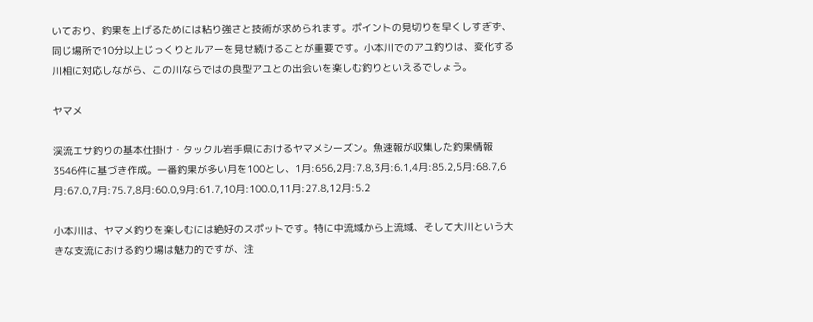いており、釣果を上げるためには粘り強さと技術が求められます。ポイントの見切りを早くしすぎず、同じ場所で10分以上じっくりとルアーを見せ続けることが重要です。小本川でのアユ釣りは、変化する川相に対応しながら、この川ならではの良型アユとの出会いを楽しむ釣りといえるでしょう。

ヤマメ

渓流エサ釣りの基本仕掛け・タックル岩手県におけるヤマメシーズン。魚速報が収集した釣果情報3546件に基づき作成。一番釣果が多い月を100とし、1月:656,2月:7.8,3月:6.1,4月:85.2,5月:68.7,6月:67.0,7月:75.7,8月:60.0,9月:61.7,10月:100.0,11月:27.8,12月:5.2

小本川は、ヤマメ釣りを楽しむには絶好のスポットです。特に中流域から上流域、そして大川という大きな支流における釣り場は魅力的ですが、注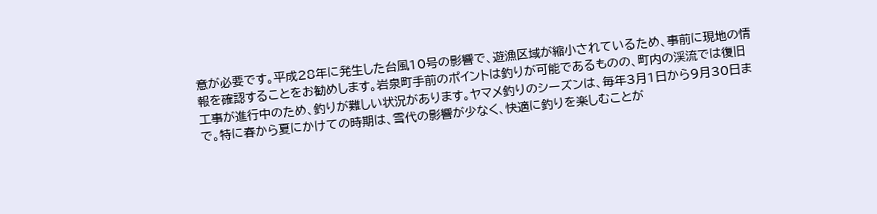意が必要です。平成28年に発生した台風10号の影響で、遊漁区域が縮小されているため、事前に現地の情報を確認することをお勧めします。岩泉町手前のポイントは釣りが可能であるものの、町内の渓流では復旧工事が進行中のため、釣りが難しい状況があります。ヤマメ釣りのシーズンは、毎年3月1日から9月30日まで。特に春から夏にかけての時期は、雪代の影響が少なく、快適に釣りを楽しむことが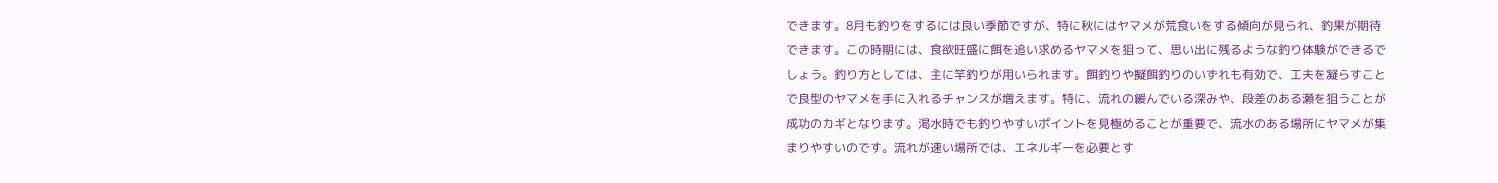できます。8月も釣りをするには良い季節ですが、特に秋にはヤマメが荒食いをする傾向が見られ、釣果が期待できます。この時期には、食欲旺盛に餌を追い求めるヤマメを狙って、思い出に残るような釣り体験ができるでしょう。釣り方としては、主に竿釣りが用いられます。餌釣りや擬餌釣りのいずれも有効で、工夫を凝らすことで良型のヤマメを手に入れるチャンスが増えます。特に、流れの緩んでいる深みや、段差のある瀬を狙うことが成功のカギとなります。渇水時でも釣りやすいポイントを見極めることが重要で、流水のある場所にヤマメが集まりやすいのです。流れが速い場所では、エネルギーを必要とす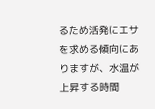るため活発にエサを求める傾向にありますが、水温が上昇する時間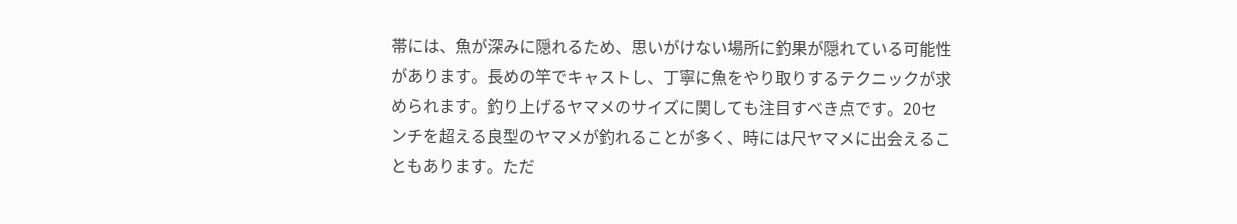帯には、魚が深みに隠れるため、思いがけない場所に釣果が隠れている可能性があります。長めの竿でキャストし、丁寧に魚をやり取りするテクニックが求められます。釣り上げるヤマメのサイズに関しても注目すべき点です。20センチを超える良型のヤマメが釣れることが多く、時には尺ヤマメに出会えることもあります。ただ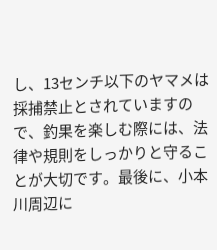し、13センチ以下のヤマメは採捕禁止とされていますので、釣果を楽しむ際には、法律や規則をしっかりと守ることが大切です。最後に、小本川周辺に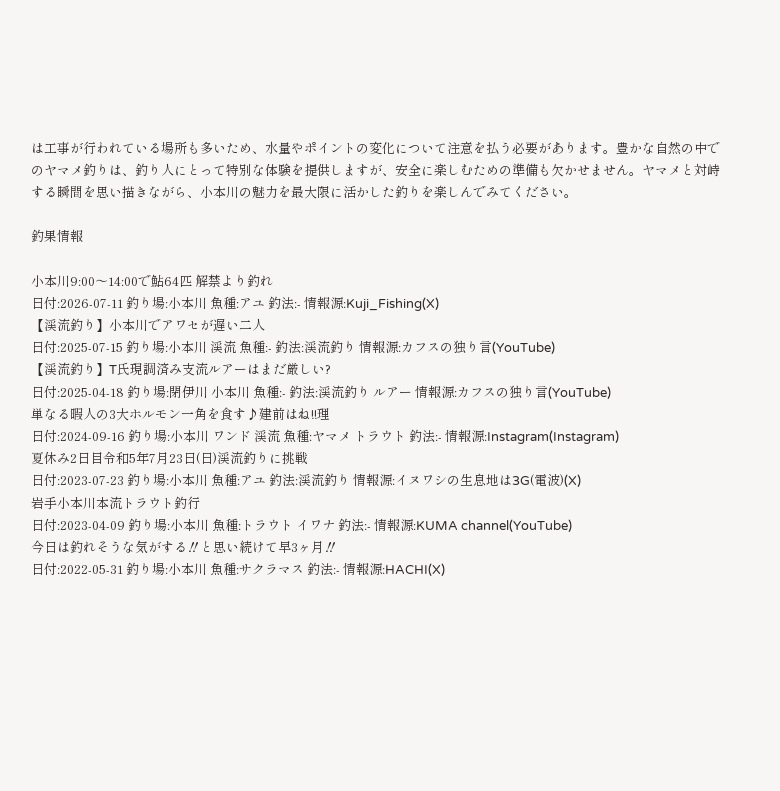は工事が行われている場所も多いため、水量やポイントの変化について注意を払う必要があります。豊かな自然の中でのヤマメ釣りは、釣り人にとって特別な体験を提供しますが、安全に楽しむための準備も欠かせません。ヤマメと対峙する瞬間を思い描きながら、小本川の魅力を最大限に活かした釣りを楽しんでみてください。

釣果情報

小本川9:00〜14:00で鮎64匹 解禁より釣れ
日付:2026-07-11 釣り場:小本川 魚種:アユ 釣法:- 情報源:Kuji_Fishing(X)
【渓流釣り】小本川でアワセが遅い二人
日付:2025-07-15 釣り場:小本川 渓流 魚種:- 釣法:渓流釣り 情報源:カフスの独り言(YouTube)
【渓流釣り】T氏現調済み支流ルアーはまだ厳しい?
日付:2025-04-18 釣り場:閉伊川 小本川 魚種:- 釣法:渓流釣り ルアー 情報源:カフスの独り言(YouTube)
単なる暇人の3大ホルモン一角を食す♪建前はね!!理
日付:2024-09-16 釣り場:小本川 ワンド 渓流 魚種:ヤマメ トラウト 釣法:- 情報源:Instagram(Instagram)
夏休み2日目令和5年7月23日(日)渓流釣りに挑戦
日付:2023-07-23 釣り場:小本川 魚種:アユ 釣法:渓流釣り 情報源:イヌワシの生息地は3G(電波)(X)
岩手小本川本流トラウト釣行
日付:2023-04-09 釣り場:小本川 魚種:トラウト イワナ 釣法:- 情報源:KUMA channel(YouTube)
今日は釣れそうな気がする‼と思い続けて早3ヶ月‼
日付:2022-05-31 釣り場:小本川 魚種:サクラマス 釣法:- 情報源:HACHI(X)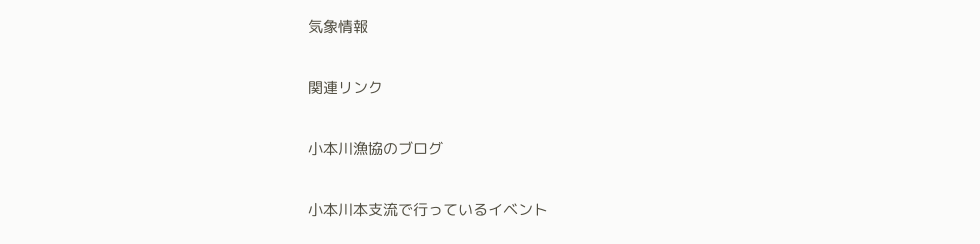気象情報

関連リンク

小本川漁協のブログ

小本川本支流で行っているイベント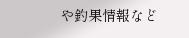や釣果情報など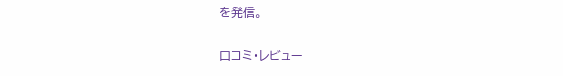を発信。

口コミ・レビュー